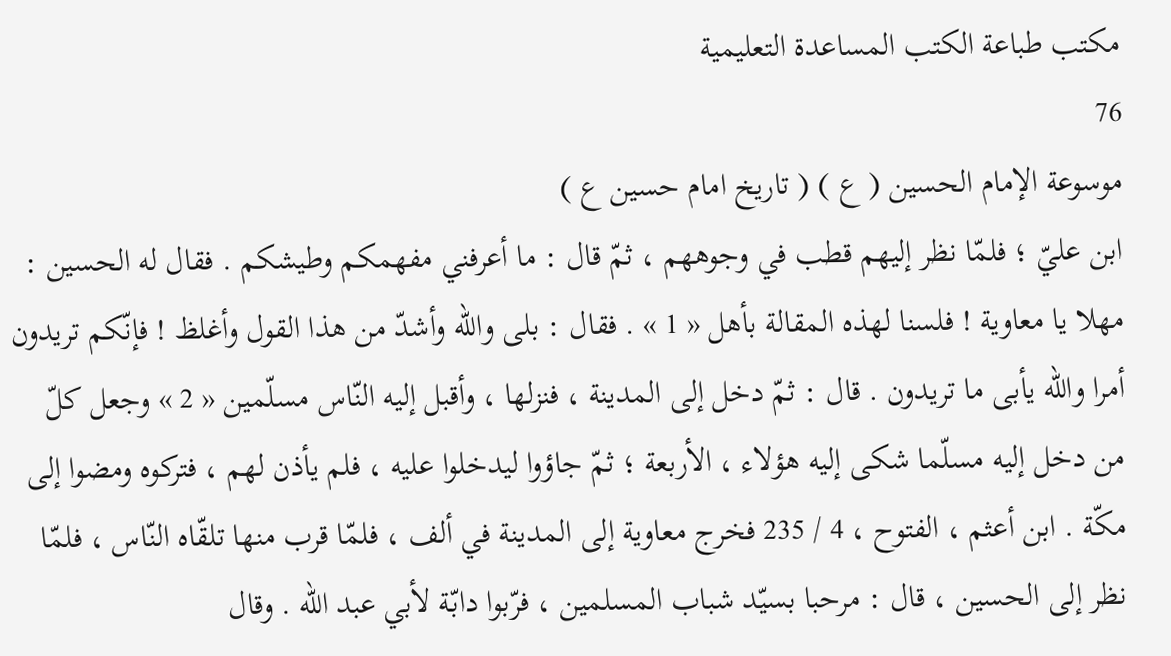مكتب طباعة الكتب المساعدة التعليمية
76
موسوعة الإمام الحسين ( ع ) ( تاريخ امام حسين ع )
ابن عليّ ؛ فلمّا نظر إليهم قطب في وجوههم ، ثمّ قال : ما أعرفني مفهمكم وطيشكم . فقال له الحسين : مهلا يا معاوية ! فلسنا لهذه المقالة بأهل « 1 » . فقال : بلى واللّه وأشدّ من هذا القول وأغلظ ! فإنّكم تريدون أمرا واللّه يأبى ما تريدون . قال : ثمّ دخل إلى المدينة ، فنزلها ، وأقبل إليه النّاس مسلّمين « 2 » وجعل كلّ من دخل إليه مسلّما شكى إليه هؤلاء ، الأربعة ؛ ثمّ جاؤوا ليدخلوا عليه ، فلم يأذن لهم ، فتركوه ومضوا إلى مكّة . ابن أعثم ، الفتوح ، 4 / 235 فخرج معاوية إلى المدينة في ألف ، فلمّا قرب منها تلقّاه النّاس ، فلمّا نظر إلى الحسين ، قال : مرحبا بسيّد شباب المسلمين ، فرّبوا دابّة لأبي عبد اللّه . وقال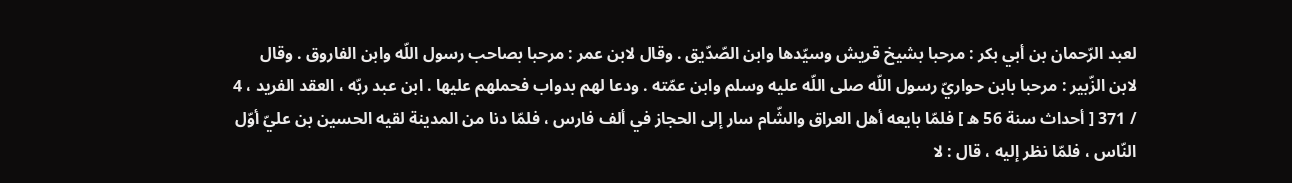لعبد الرّحمان بن أبي بكر : مرحبا بشيخ قريش وسيّدها وابن الصّدّيق . وقال لابن عمر : مرحبا بصاحب رسول اللّه وابن الفاروق . وقال لابن الزّبير : مرحبا بابن حواريّ رسول اللّه صلى اللّه عليه وسلم وابن عمّته . ودعا لهم بدواب فحملهم عليها . ابن عبد ربّه ، العقد الفريد ، 4 / 371 [ أحداث سنة 56 ه ] فلمّا بايعه أهل العراق والشّام سار إلى الحجاز في ألف فارس ، فلمّا دنا من المدينة لقيه الحسين بن عليّ أوّل النّاس ، فلمّا نظر إليه ، قال : لا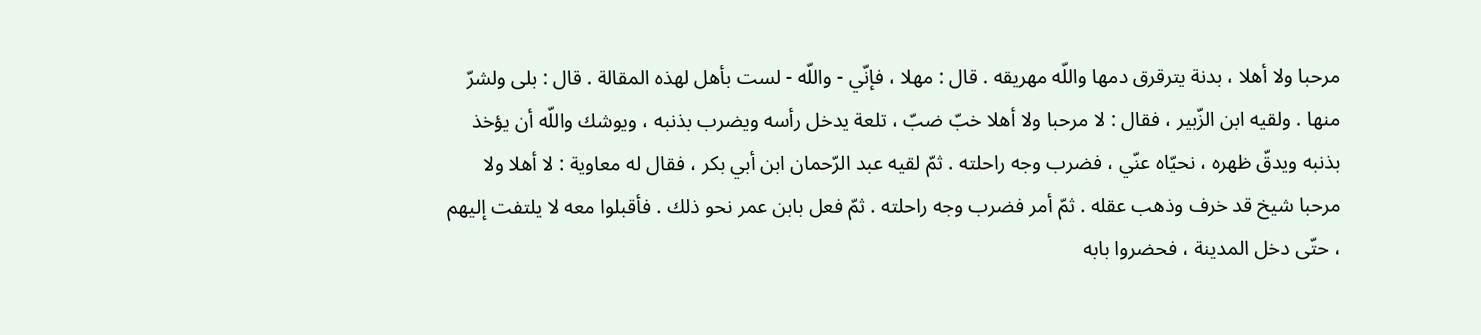مرحبا ولا أهلا ، بدنة يترقرق دمها واللّه مهريقه . قال : مهلا ، فإنّي - واللّه - لست بأهل لهذه المقالة . قال : بلى ولشرّ منها . ولقيه ابن الزّبير ، فقال : لا مرحبا ولا أهلا خبّ ضبّ ، تلعة يدخل رأسه ويضرب بذنبه ، ويوشك واللّه أن يؤخذ بذنبه ويدقّ ظهره ، نحيّاه عنّي ، فضرب وجه راحلته . ثمّ لقيه عبد الرّحمان ابن أبي بكر ، فقال له معاوية : لا أهلا ولا مرحبا شيخ قد خرف وذهب عقله . ثمّ أمر فضرب وجه راحلته . ثمّ فعل بابن عمر نحو ذلك . فأقبلوا معه لا يلتفت إليهم ، حتّى دخل المدينة ، فحضروا بابه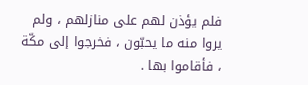فلم يؤذن لهم على منازلهم ، ولم يروا منه ما يحبّون ، فخرجوا إلى مكّة ، فأقاموا بها .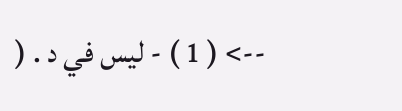--> ( 1 ) - ليس في د . (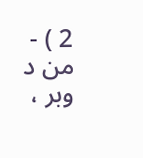2 ) - من د وبر ،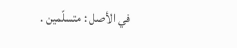في الأصل : متسلّمين .